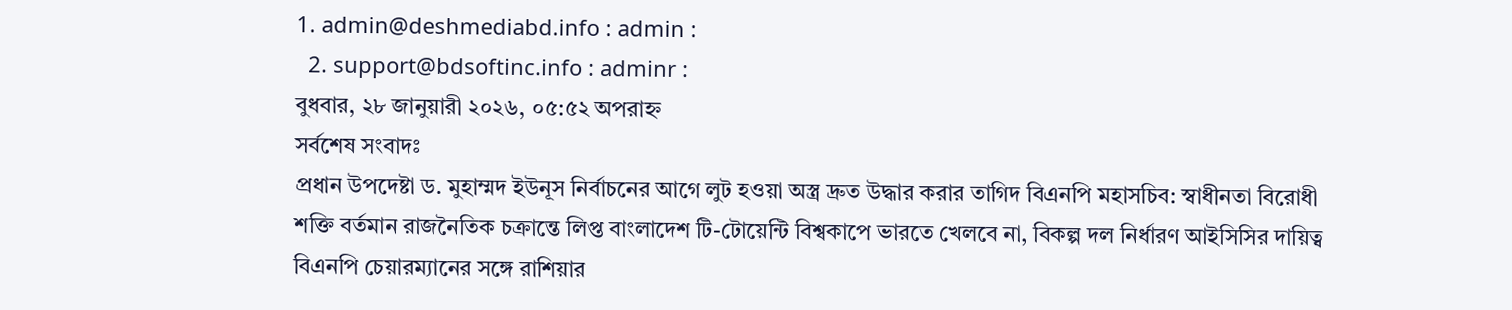1. admin@deshmediabd.info : admin :
  2. support@bdsoftinc.info : adminr :
বুধবার, ২৮ জানুয়ারী ২০২৬, ০৫:৫২ অপরাহ্ন
সর্বশেষ সংবাদঃ
প্রধান উপদেষ্টা ড. মুহাম্মদ ইউনূস নির্বাচনের আগে লুট হওয়া অস্ত্র দ্রুত উদ্ধার করার তাগিদ বিএনপি মহাসচিব: স্বাধীনতা বিরোধী শক্তি বর্তমান রাজনৈতিক চক্রান্তে লিপ্ত বাংলাদেশ টি-টোয়েন্টি বিশ্বকাপে ভারতে খেলবে না, বিকল্প দল নির্ধারণ আইসিসির দায়িত্ব বিএনপি চেয়ারম্যানের সঙ্গে রাশিয়ার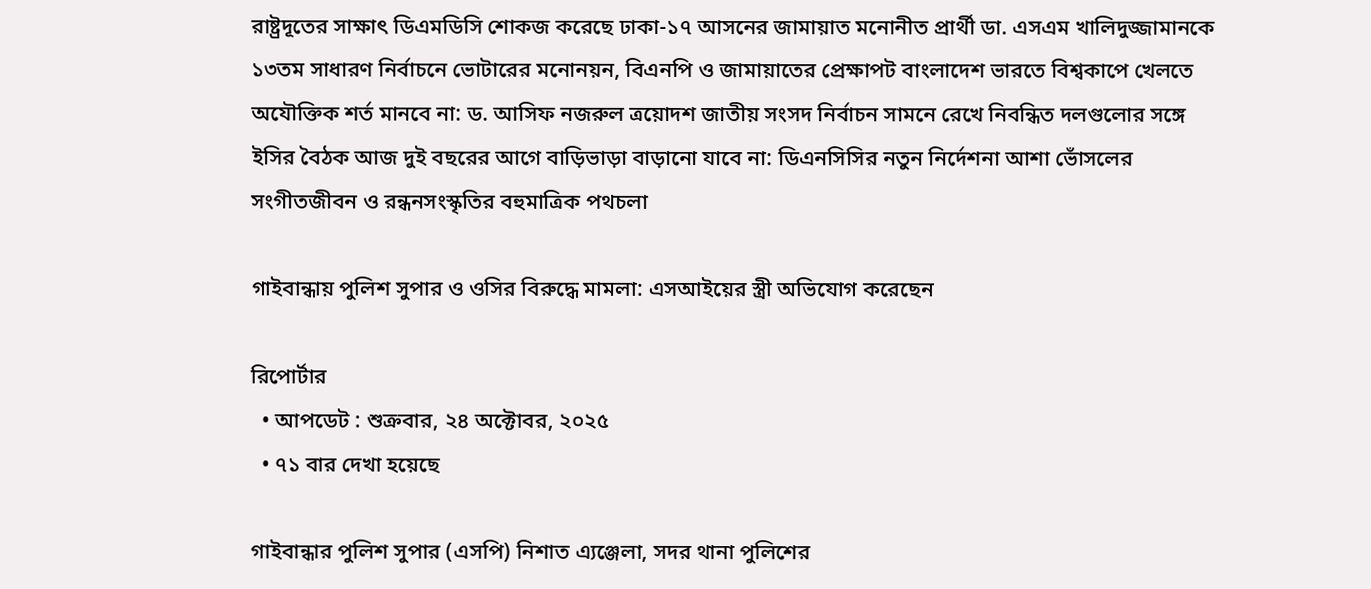রাষ্ট্রদূতের সাক্ষাৎ ডিএমডিসি শোকজ করেছে ঢাকা-১৭ আসনের জামায়াত মনোনীত প্রার্থী ডা. এসএম খালিদুজ্জামানকে ১৩তম সাধারণ নির্বাচনে ভোটারের মনোনয়ন, বিএনপি ও জামায়াতের প্রেক্ষাপট বাংলাদেশ ভারতে বিশ্বকাপে খেলতে অযৌক্তিক শর্ত মানবে না: ড. আসিফ নজরুল ত্রয়োদশ জাতীয় সংসদ নির্বাচন সামনে রেখে নিবন্ধিত দলগুলোর সঙ্গে ইসির বৈঠক আজ দুই বছরের আগে বাড়িভাড়া বাড়ানো যাবে না: ডিএনসিসির নতুন নির্দেশনা আশা ভোঁসলের সংগীতজীবন ও রন্ধনসংস্কৃতির বহুমাত্রিক পথচলা

গাইবান্ধায় পুলিশ সুপার ও ওসির বিরুদ্ধে মামলা: এসআইয়ের স্ত্রী অভিযোগ করেছেন

রিপোর্টার
  • আপডেট : শুক্রবার, ২৪ অক্টোবর, ২০২৫
  • ৭১ বার দেখা হয়েছে

গাইবান্ধার পুলিশ সুপার (এসপি) নিশাত এ্যঞ্জেলা, সদর থানা পুলিশের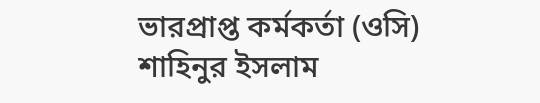ভারপ্রাপ্ত কর্মকর্তা (ওসি) শাহিনুর ইসলাম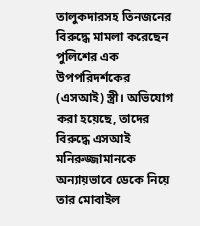তালুকদারসহ তিনজনের বিরুদ্ধে মামলা করেছেন পুলিশের এক উপপরিদর্শকের (এসআই) স্ত্রী। অভিযোগ করা হয়েছে, তাদের বিরুদ্ধে এসআই মনিরুজ্জামানকে অন্যায়ভাবে ডেকে নিয়ে তার মোবাইল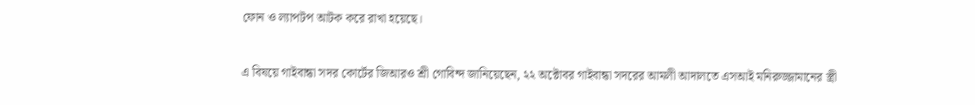ফোন ও ল্যাপটপ আটক করে রাখা হয়েছে।

এ বিষয়ে গাইবান্ধা সদর কোর্টের জিআরও শ্রী গোবিন্দ জানিয়েছেন, ২২ অক্টোবর গাইবান্ধা সদরের আমলী আদালতে এসআই মনিরুজ্জামানের স্ত্রী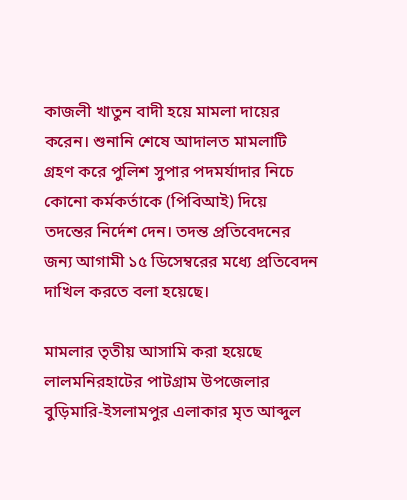কাজলী খাতুন বাদী হয়ে মামলা দায়ের করেন। শুনানি শেষে আদালত মামলাটি গ্রহণ করে পুলিশ সুপার পদমর্যাদার নিচে কোনো কর্মকর্তাকে (পিবিআই) দিয়ে তদন্তের নির্দেশ দেন। তদন্ত প্রতিবেদনের জন্য আগামী ১৫ ডিসেম্বরের মধ্যে প্রতিবেদন দাখিল করতে বলা হয়েছে।

মামলার তৃতীয় আসামি করা হয়েছে লালমনিরহাটের পাটগ্রাম উপজেলার বুড়িমারি-ইসলামপুর এলাকার মৃত আব্দুল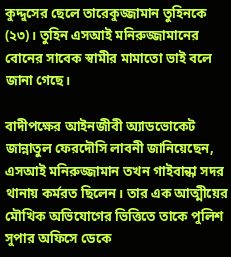কুদ্দুসের ছেলে তারেকুজ্জামান তুহিনকে (২৩)। তুহিন এসআই মনিরুজ্জামানের বোনের সাবেক স্বামীর মামাতো ভাই বলে জানা গেছে।

বাদীপক্ষের আইনজীবী অ্যাডভোকেট জান্নাতুল ফেরদৌসি লাবনী জানিয়েছেন, এসআই মনিরুজ্জামান তখন গাইবান্ধা সদর থানায় কর্মরত ছিলেন। তার এক আত্মীয়ের মৌখিক অভিযোগের ভিত্তিতে তাকে পুলিশ সুপার অফিসে ডেকে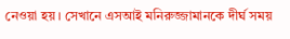নেওয়া হয়। সেখানে এসআই মনিরুজ্জামানকে দীর্ঘ সময়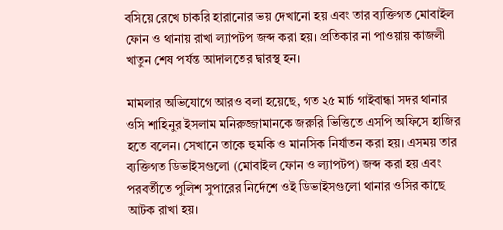বসিয়ে রেখে চাকরি হারানোর ভয় দেখানো হয় এবং তার ব্যক্তিগত মোবাইল ফোন ও থানায় রাখা ল্যাপটপ জব্দ করা হয়। প্রতিকার না পাওয়ায় কাজলী খাতুন শেষ পর্যন্ত আদালতের দ্বারস্থ হন।

মামলার অভিযোগে আরও বলা হয়েছে, গত ২৫ মার্চ গাইবান্ধা সদর থানার ওসি শাহিনুর ইসলাম মনিরুজ্জামানকে জরুরি ভিত্তিতে এসপি অফিসে হাজির হতে বলেন। সেখানে তাকে হুমকি ও মানসিক নির্যাতন করা হয়। এসময় তার ব্যক্তিগত ডিভাইসগুলো (মোবাইল ফোন ও ল্যাপটপ) জব্দ করা হয় এবং পরবর্তীতে পুলিশ সুপারের নির্দেশে ওই ডিভাইসগুলো থানার ওসির কাছে আটক রাখা হয়।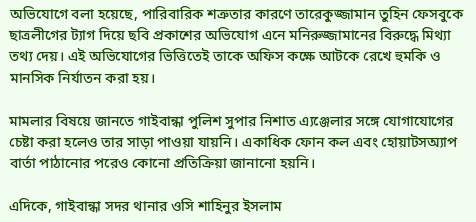অভিযোগে বলা হয়েছে, পারিবারিক শত্রুতার কারণে তারেকুজ্জামান তুহিন ফেসবুকে ছাত্রলীগের ট্যাগ দিয়ে ছবি প্রকাশের অভিযোগ এনে মনিরুজ্জামানের বিরুদ্ধে মিথ্যা তথ্য দেয়। এই অভিযোগের ভিত্তিতেই তাকে অফিস কক্ষে আটকে রেখে হুমকি ও মানসিক নির্যাতন করা হয়।

মামলার বিষয়ে জানতে গাইবান্ধা পুলিশ সুপার নিশাত এ্যঞ্জেলার সঙ্গে যোগাযোগের চেষ্টা করা হলেও তার সাড়া পাওয়া যায়নি। একাধিক ফোন কল এবং হোয়াটসঅ্যাপ বার্তা পাঠানোর পরেও কোনো প্রতিক্রিয়া জানানো হয়নি।

এদিকে, গাইবান্ধা সদর থানার ওসি শাহিনুর ইসলাম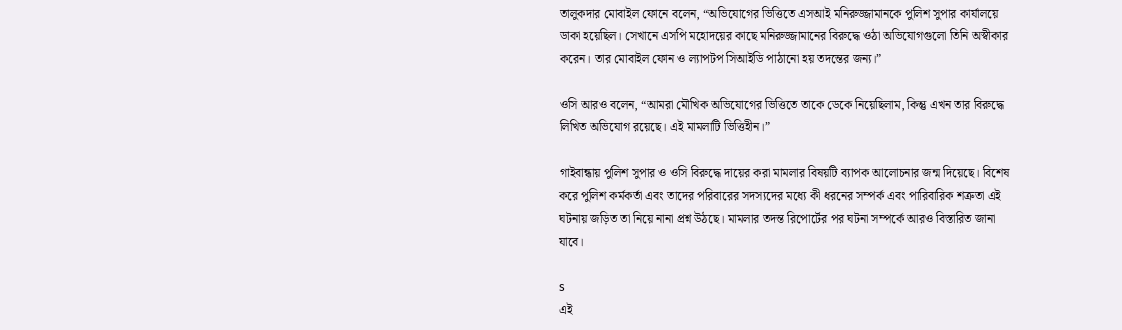তালুকদার মোবাইল ফোনে বলেন, “অভিযোগের ভিত্তিতে এসআই মনিরুজ্জামানকে পুলিশ সুপার কার্যালয়ে ডাকা হয়েছিল। সেখানে এসপি মহোদয়ের কাছে মনিরুজ্জামানের বিরুদ্ধে ওঠা অভিযোগগুলো তিনি অস্বীকার করেন। তার মোবাইল ফোন ও ল্যাপটপ সিআইডি পাঠানো হয় তদন্তের জন্য।”

ওসি আরও বলেন, “আমরা মৌখিক অভিযোগের ভিত্তিতে তাকে ডেকে নিয়েছিলাম, কিন্তু এখন তার বিরুদ্ধে লিখিত অভিযোগ রয়েছে। এই মামলাটি ভিত্তিহীন।”

গাইবান্ধায় পুলিশ সুপার ও ওসি বিরুদ্ধে দায়ের করা মামলার বিষয়টি ব্যাপক আলোচনার জন্ম দিয়েছে। বিশেষ করে পুলিশ কর্মকর্তা এবং তাদের পরিবারের সদস্যদের মধ্যে কী ধরনের সম্পর্ক এবং পারিবারিক শত্রুতা এই ঘটনায় জড়িত তা নিয়ে নানা প্রশ্ন উঠছে। মামলার তদন্ত রিপোর্টের পর ঘটনা সম্পর্কে আরও বিস্তারিত জানা যাবে।

s
এই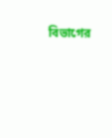বিভাগের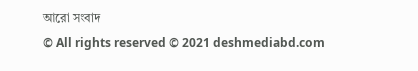আরো সংবাদ
© All rights reserved © 2021 deshmediabd.com